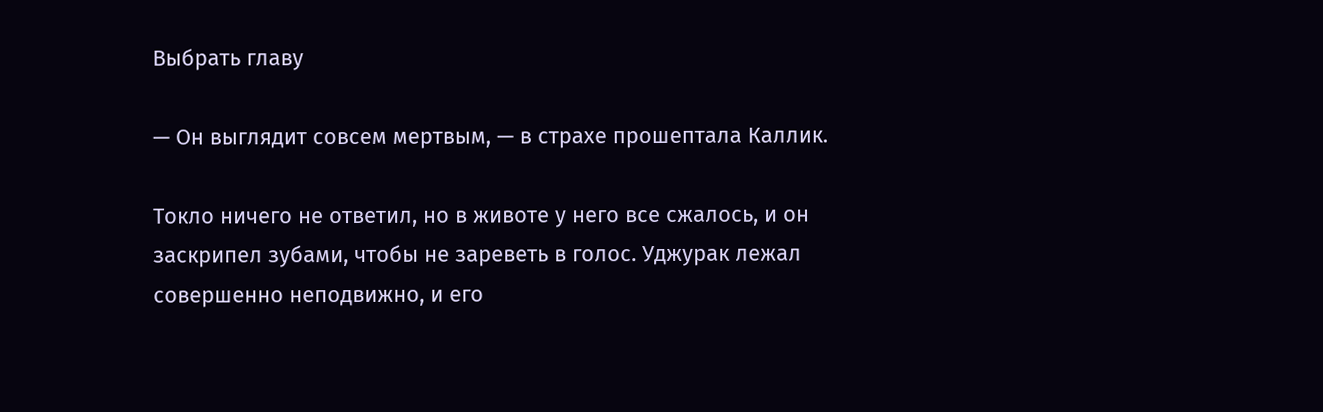Выбрать главу

— Он выглядит совсем мертвым, — в страхе прошептала Каллик.

Токло ничего не ответил, но в животе у него все сжалось, и он заскрипел зубами, чтобы не зареветь в голос. Уджурак лежал совершенно неподвижно, и его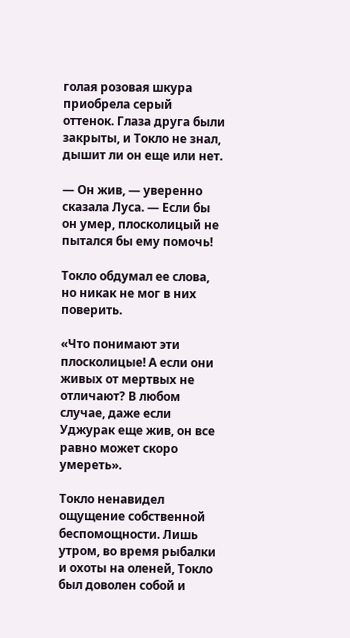голая розовая шкура приобрела серый оттенок. Глаза друга были закрыты, и Токло не знал, дышит ли он еще или нет.

— Он жив, — уверенно сказала Луса. — Если бы он умер, плосколицый не пытался бы ему помочь!

Токло обдумал ее слова, но никак не мог в них поверить.

«Что понимают эти плосколицые! А если они живых от мертвых не отличают? В любом случае, даже если Уджурак еще жив, он все равно может скоро умереть».

Токло ненавидел ощущение собственной беспомощности. Лишь утром, во время рыбалки и охоты на оленей, Токло был доволен собой и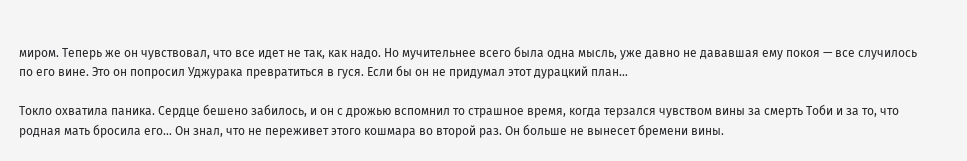миром. Теперь же он чувствовал, что все идет не так, как надо. Но мучительнее всего была одна мысль, уже давно не дававшая ему покоя — все случилось по его вине. Это он попросил Уджурака превратиться в гуся. Если бы он не придумал этот дурацкий план…

Токло охватила паника. Сердце бешено забилось, и он с дрожью вспомнил то страшное время, когда терзался чувством вины за смерть Тоби и за то, что родная мать бросила его… Он знал, что не переживет этого кошмара во второй раз. Он больше не вынесет бремени вины.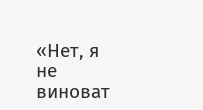«Нет, я не виноват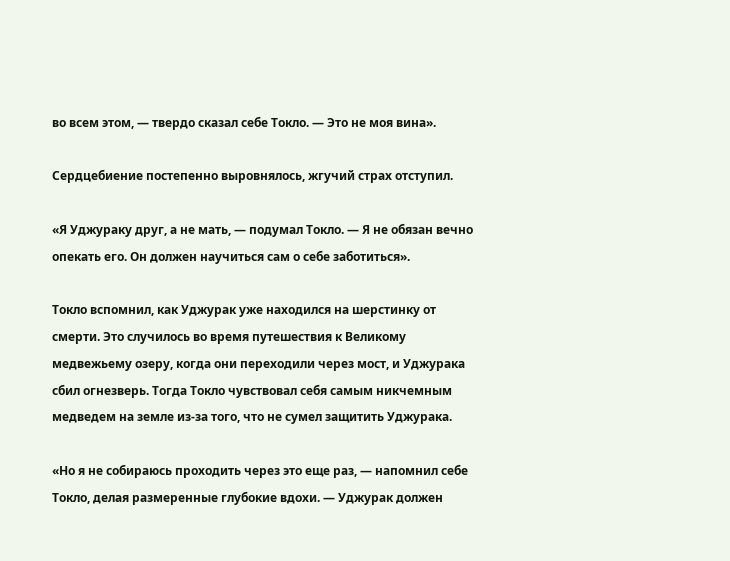во всем этом, — твердо сказал себе Токло. — Это не моя вина».

Сердцебиение постепенно выровнялось, жгучий страх отступил.

«Я Уджураку друг, а не мать, — подумал Токло. — Я не обязан вечно опекать его. Он должен научиться сам о себе заботиться».

Токло вспомнил, как Уджурак уже находился на шерстинку от смерти. Это случилось во время путешествия к Великому медвежьему озеру, когда они переходили через мост, и Уджурака сбил огнезверь. Тогда Токло чувствовал себя самым никчемным медведем на земле из-за того, что не сумел защитить Уджурака.

«Но я не собираюсь проходить через это еще раз, — напомнил себе Токло, делая размеренные глубокие вдохи. — Уджурак должен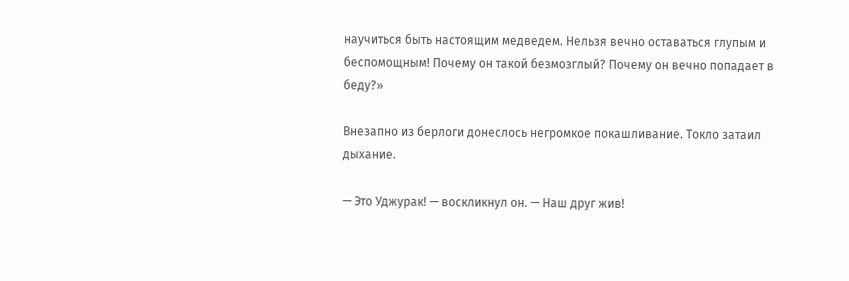научиться быть настоящим медведем. Нельзя вечно оставаться глупым и беспомощным! Почему он такой безмозглый? Почему он вечно попадает в беду?»

Внезапно из берлоги донеслось негромкое покашливание. Токло затаил дыхание.

— Это Уджурак! — воскликнул он. — Наш друг жив!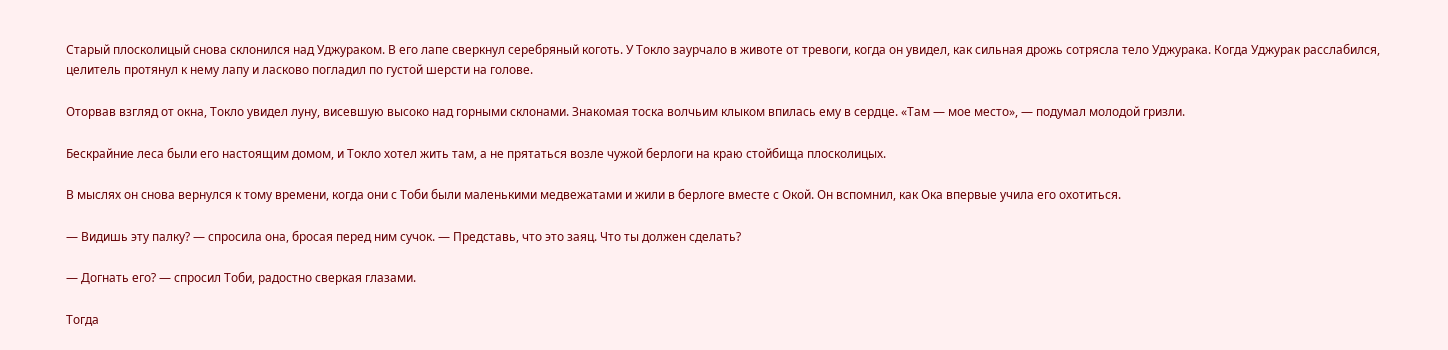Старый плосколицый снова склонился над Уджураком. В его лапе сверкнул серебряный коготь. У Токло заурчало в животе от тревоги, когда он увидел, как сильная дрожь сотрясла тело Уджурака. Когда Уджурак расслабился, целитель протянул к нему лапу и ласково погладил по густой шерсти на голове.

Оторвав взгляд от окна, Токло увидел луну, висевшую высоко над горными склонами. Знакомая тоска волчьим клыком впилась ему в сердце. «Там — мое место», — подумал молодой гризли.

Бескрайние леса были его настоящим домом, и Токло хотел жить там, а не прятаться возле чужой берлоги на краю стойбища плосколицых.

В мыслях он снова вернулся к тому времени, когда они с Тоби были маленькими медвежатами и жили в берлоге вместе с Окой. Он вспомнил, как Ока впервые учила его охотиться.

— Видишь эту палку? — спросила она, бросая перед ним сучок. — Представь, что это заяц. Что ты должен сделать?

— Догнать его? — спросил Тоби, радостно сверкая глазами.

Тогда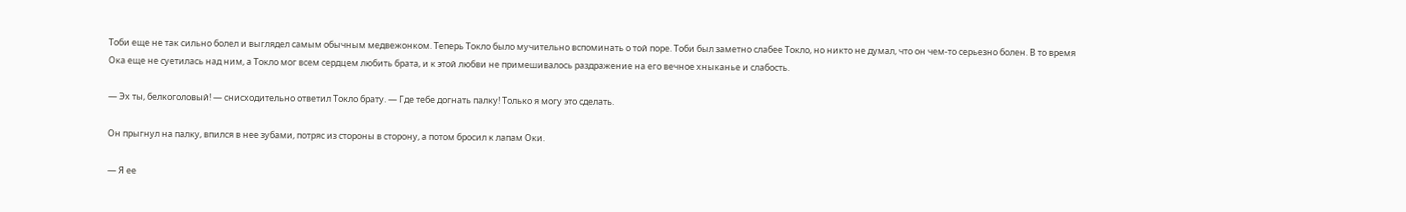Тоби еще не так сильно болел и выглядел самым обычным медвежонком. Теперь Токло было мучительно вспоминать о той поре. Тоби был заметно слабее Токло, но никто не думал, что он чем-то серьезно болен. В то время Ока еще не суетилась над ним, а Токло мог всем сердцем любить брата, и к этой любви не примешивалось раздражение на его вечное хныканье и слабость.

— Эх ты, белкоголовый! — снисходительно ответил Токло брату. — Где тебе догнать палку! Только я могу это сделать.

Он прыгнул на палку, впился в нее зубами, потряс из стороны в сторону, а потом бросил к лапам Оки.

— Я ее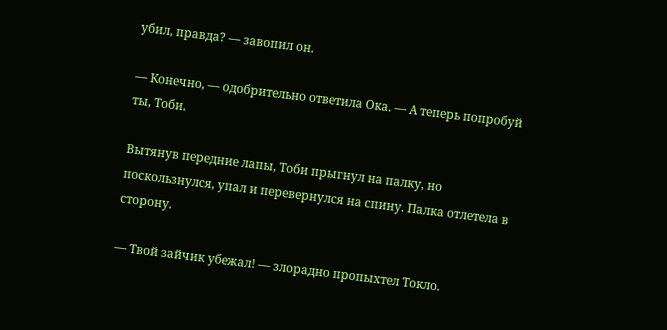убил, правда? — завопил он.

— Конечно, — одобрительно ответила Ока. — А теперь попробуй ты, Тоби.

Вытянув передние лапы, Тоби прыгнул на палку, но поскользнулся, упал и перевернулся на спину. Палка отлетела в сторону.

— Твой зайчик убежал! — злорадно пропыхтел Токло.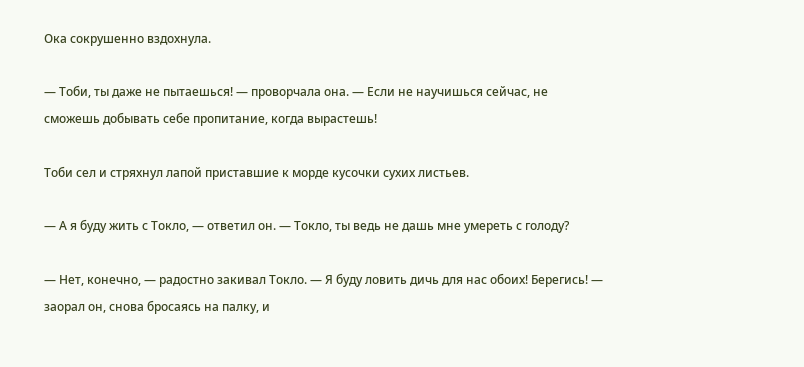Ока сокрушенно вздохнула.

— Тоби, ты даже не пытаешься! — проворчала она. — Если не научишься сейчас, не сможешь добывать себе пропитание, когда вырастешь!

Тоби сел и стряхнул лапой приставшие к морде кусочки сухих листьев.

— А я буду жить с Токло, — ответил он. — Токло, ты ведь не дашь мне умереть с голоду?

— Нет, конечно, — радостно закивал Токло. — Я буду ловить дичь для нас обоих! Берегись! — заорал он, снова бросаясь на палку, и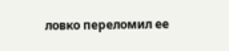ловко переломил ее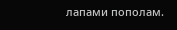лапами пополам.